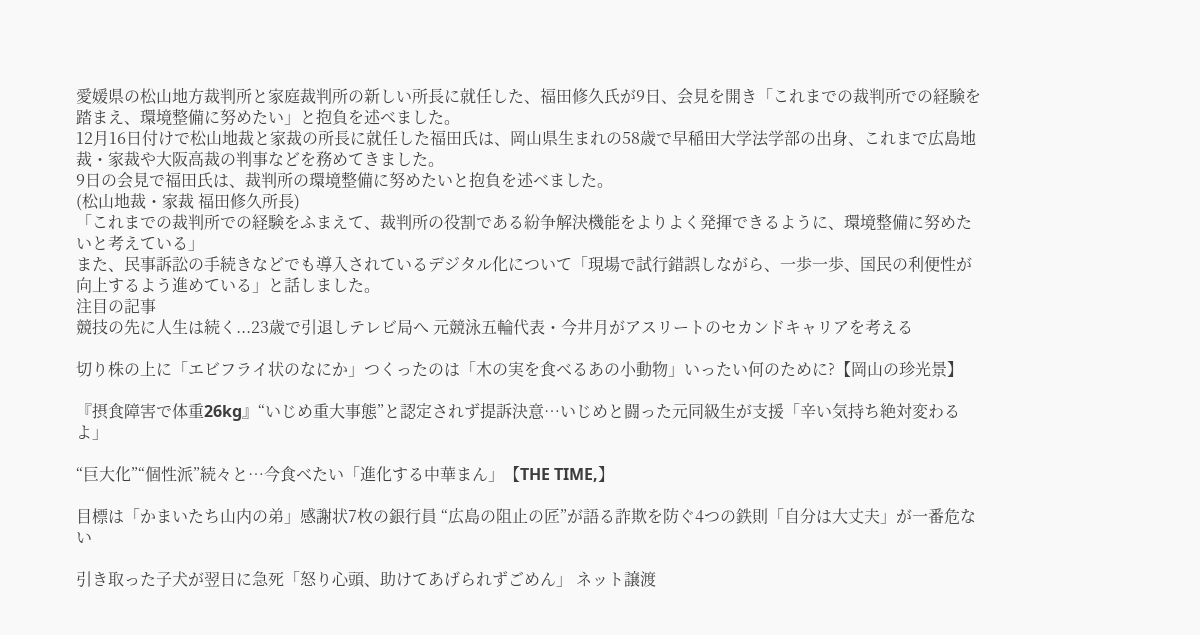愛媛県の松山地方裁判所と家庭裁判所の新しい所長に就任した、福田修久氏が9日、会見を開き「これまでの裁判所での経験を踏まえ、環境整備に努めたい」と抱負を述べました。
12月16日付けで松山地裁と家裁の所長に就任した福田氏は、岡山県生まれの58歳で早稲田大学法学部の出身、これまで広島地裁・家裁や大阪高裁の判事などを務めてきました。
9日の会見で福田氏は、裁判所の環境整備に努めたいと抱負を述べました。
(松山地裁・家裁 福田修久所長)
「これまでの裁判所での経験をふまえて、裁判所の役割である紛争解決機能をよりよく発揮できるように、環境整備に努めたいと考えている」
また、民事訴訟の手続きなどでも導入されているデジタル化について「現場で試行錯誤しながら、一歩一歩、国民の利便性が向上するよう進めている」と話しました。
注目の記事
競技の先に人生は続く...23歳で引退しテレビ局へ 元競泳五輪代表・今井月がアスリートのセカンドキャリアを考える

切り株の上に「エビフライ状のなにか」つくったのは「木の実を食べるあの小動物」いったい何のために?【岡山の珍光景】

『摂食障害で体重26kg』“いじめ重大事態”と認定されず提訴決意…いじめと闘った元同級生が支援「辛い気持ち絶対変わるよ」

“巨大化”“個性派”続々と…今食べたい「進化する中華まん」【THE TIME,】

目標は「かまいたち山内の弟」感謝状7枚の銀行員 “広島の阻止の匠”が語る詐欺を防ぐ4つの鉄則「自分は大丈夫」が一番危ない

引き取った子犬が翌日に急死「怒り心頭、助けてあげられずごめん」 ネット譲渡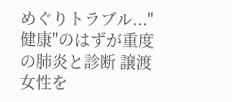めぐりトラブル..."健康"のはずが重度の肺炎と診断 譲渡女性を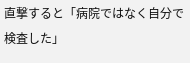直撃すると「病院ではなく自分で検査した」